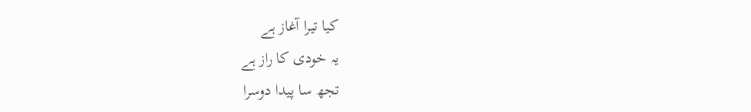کیا تیرا آغاز ہے
یہ خودی کا راز ہے
تجھ سا پیدا دوسرا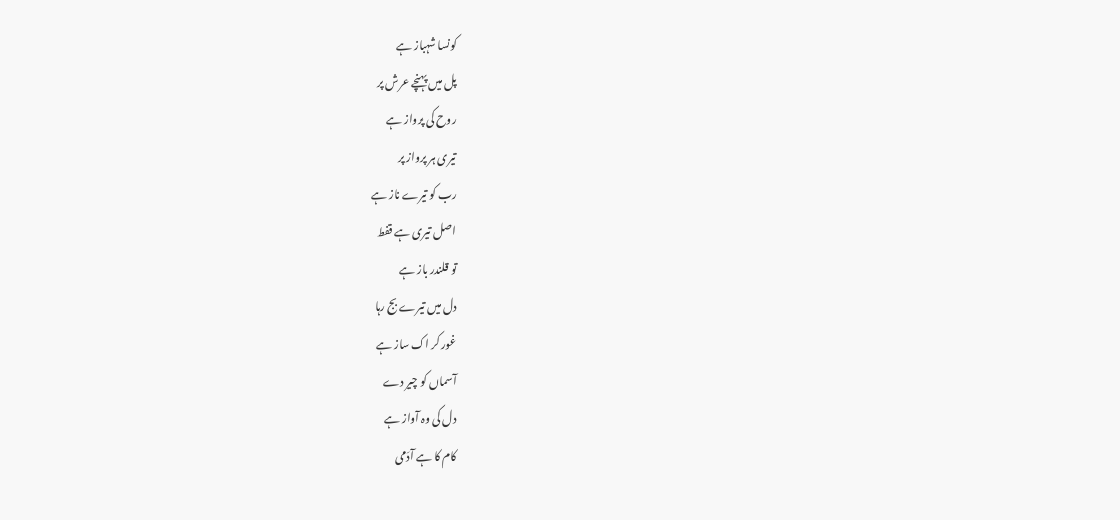کونسا شہباز ہے
پل میں پہنچے عرش پر
روح کی پرواز ہے
تیری ہر پرواز پر
رب کو تیرے ناز ہے
اصل تیری ہے قفط
تو قلندر باز ہے
دل میں تیرے بج رہا
غور کر اک ساز ہے
آسماں کو چیر دے
دل کی وہ آواز ہے
کام کا ہے آدَمی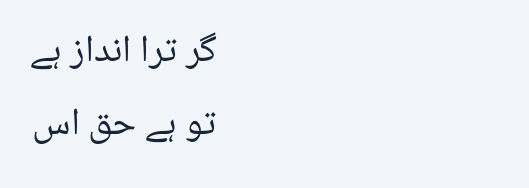گر ترا انداز ہے
تو ہے حق اس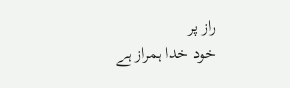راز پر
خود خدا ہمراز ہے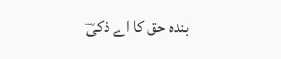بندہ حق کا اے ذکیؔ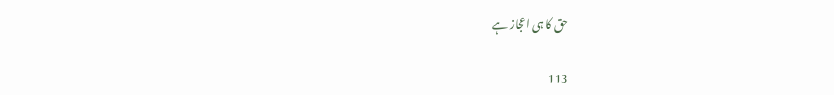حق کا ہی اعجاز ہے

113